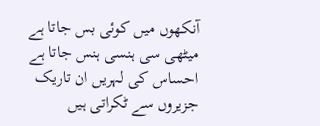آنکھوں میں کوئی بس جاتا ہے
میٹھی سی ہنسی ہنس جاتا ہے
احساس کی لہریں ان تاریک جزیروں سے ٹکراتی ہیں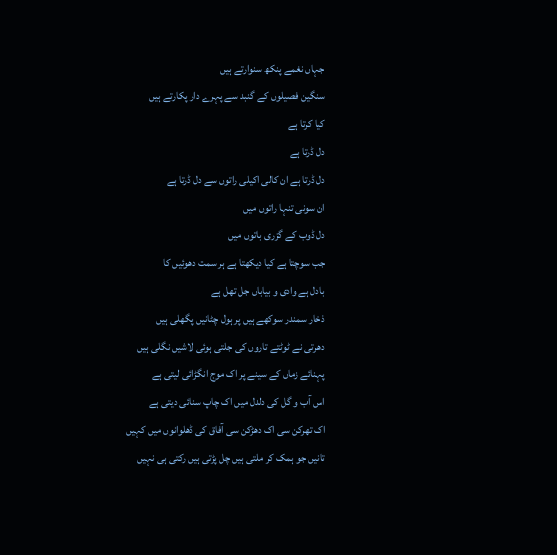جہاں نغمے پنکھ سنوارتے ہیں
سنگین فصیلوں کے گنبد سے پہرے دار پکارتے ہیں
کیا کرتا ہے
دل ڈرتا ہے
دل ڈرتا ہے ان کالی اکیلی راتوں سے دل ڈرتا ہے
ان سونی تنہا راتوں میں
دل ڈوب کے گزری باتوں میں
جب سوچتا ہے کیا دیکھتا ہے ہر سمت دھوئیں کا
بادل ہے وادی و بیاباں جل تھل ہے
ذخار سمندر سوکھے ہیں پر ہول چٹانیں پگھلی ہیں
دھرتی نے ٹوٹتے تاروں کی جلتی ہوئی لاشیں نگلی ہیں
پہنائے زماں کے سینے پر اک موج انگڑائی لیتی ہے
اس آب و گل کی دلدل میں اک چاپ سنائی دیتی ہے
اک تھرکن سی اک دھڑکن سی آفاق کی ڈھلوانوں میں کہیں
تانیں جو ہمک کر ملتی ہیں چل پڑتی ہیں رکتی ہی نہیں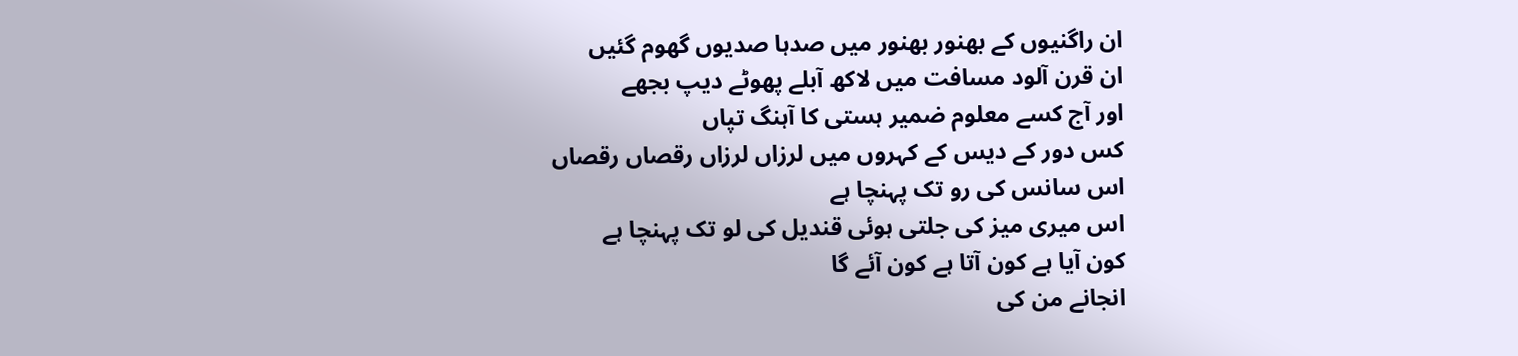ان راگنیوں کے بھنور بھنور میں صدہا صدیوں گھوم گئیں
ان قرن آلود مسافت میں لاکھ آبلے پھوٹے دیپ بجھے
اور آج کسے معلوم ضمیر ہستی کا آہنگ تپاں
کس دور کے دیس کے کہروں میں لرزاں لرزاں رقصاں رقصاں
اس سانس کی رو تک پہنچا ہے
اس میری میز کی جلتی ہوئی قندیل کی لو تک پہنچا ہے
کون آیا ہے کون آتا ہے کون آئے گا
انجانے من کی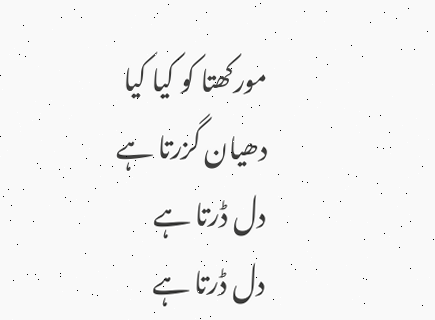مورکھتا کو کیا کیا دھیان گزرتا ہے
دل ڈرتا ہے
دل ڈرتا ہے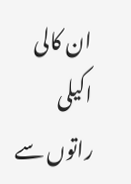ان کالی اکیلی راتوں سے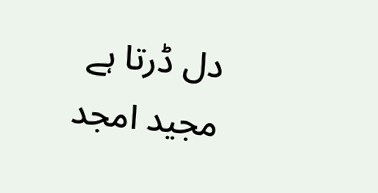دل ڈرتا ہے
مجید امجد